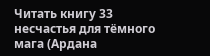Читать книгу 33 несчастья для тёмного мага (Ардана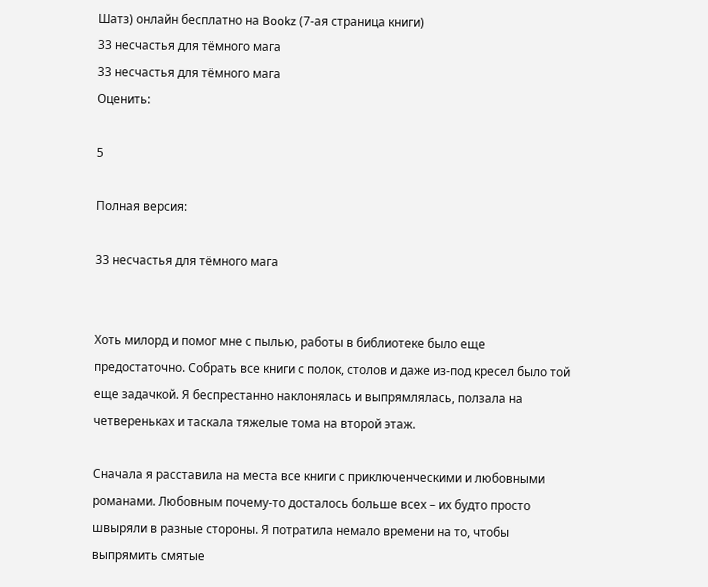Шатз) онлайн бесплатно на Bookz (7-ая страница книги)
33 несчастья для тёмного мага
33 несчастья для тёмного мага
Оценить:

5

Полная версия:

33 несчастья для тёмного мага


Хоть милорд и помог мне с пылью, работы в библиотеке было еще предостаточно. Собрать все книги с полок, столов и даже из-под кресел было той еще задачкой. Я беспрестанно наклонялась и выпрямлялась, ползала на четвереньках и таскала тяжелые тома на второй этаж.

Сначала я расставила на места все книги с приключенческими и любовными романами. Любовным почему-то досталось больше всех – их будто просто швыряли в разные стороны. Я потратила немало времени на то, чтобы выпрямить смятые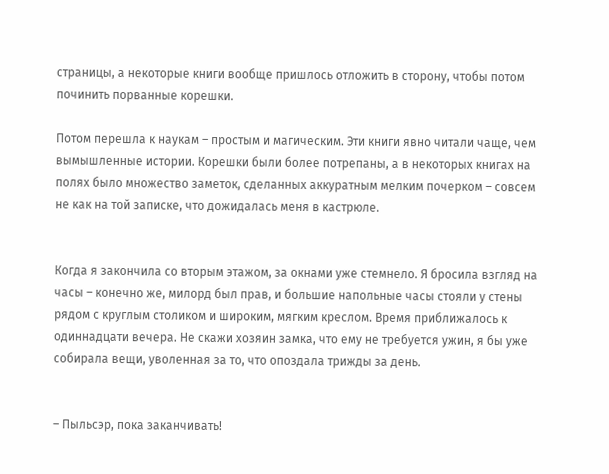страницы, а некоторые книги вообще пришлось отложить в сторону, чтобы потом починить порванные корешки.

Потом перешла к наукам – простым и магическим. Эти книги явно читали чаще, чем вымышленные истории. Корешки были более потрепаны, а в некоторых книгах на полях было множество заметок, сделанных аккуратным мелким почерком – совсем не как на той записке, что дожидалась меня в кастрюле.


Когда я закончила со вторым этажом, за окнами уже стемнело. Я бросила взгляд на часы – конечно же, милорд был прав, и большие напольные часы стояли у стены рядом с круглым столиком и широким, мягким креслом. Время приближалось к одиннадцати вечера. Не скажи хозяин замка, что ему не требуется ужин, я бы уже собирала вещи, уволенная за то, что опоздала трижды за день.


– Пыльсэр, пока заканчивать!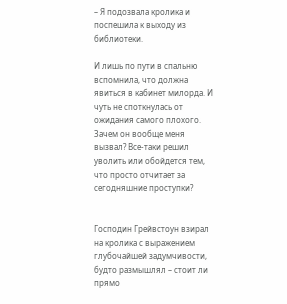– Я подозвала кролика и поспешила к выходу из библиотеки.

И лишь по пути в спальню вспомнила, что должна явиться в кабинет милорда. И чуть не споткнулась от ожидания самого плохого. Зачем он вообще меня вызвал? Все-таки решил уволить или обойдется тем, что просто отчитает за сегодняшние проступки?


Господин Грейвстоун взирал на кролика с выражением глубочайшей задумчивости, будто размышлял – стоит ли прямо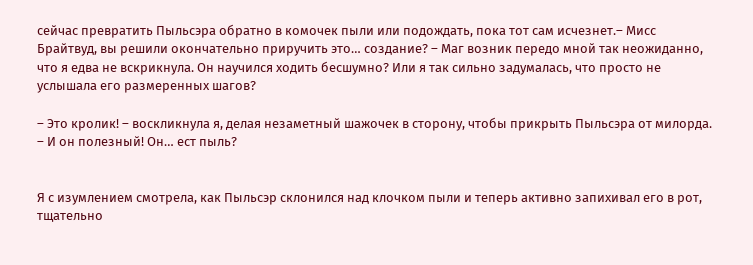сейчас превратить Пыльсэра обратно в комочек пыли или подождать, пока тот сам исчезнет.– Мисс Брайтвуд, вы решили окончательно приручить это… создание? – Маг возник передо мной так неожиданно, что я едва не вскрикнула. Он научился ходить бесшумно? Или я так сильно задумалась, что просто не услышала его размеренных шагов?

– Это кролик! – воскликнула я, делая незаметный шажочек в сторону, чтобы прикрыть Пыльсэра от милорда. – И он полезный! Он… ест пыль?


Я с изумлением смотрела, как Пыльсэр склонился над клочком пыли и теперь активно запихивал его в рот, тщательно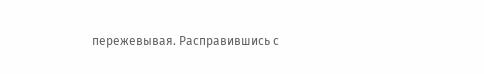пережевывая. Расправившись с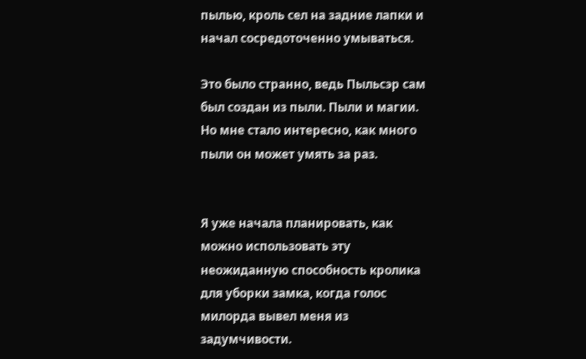пылью, кроль сел на задние лапки и начал сосредоточенно умываться.

Это было странно, ведь Пыльсэр сам был создан из пыли. Пыли и магии. Но мне стало интересно, как много пыли он может умять за раз.


Я уже начала планировать, как можно использовать эту неожиданную способность кролика для уборки замка, когда голос милорда вывел меня из задумчивости.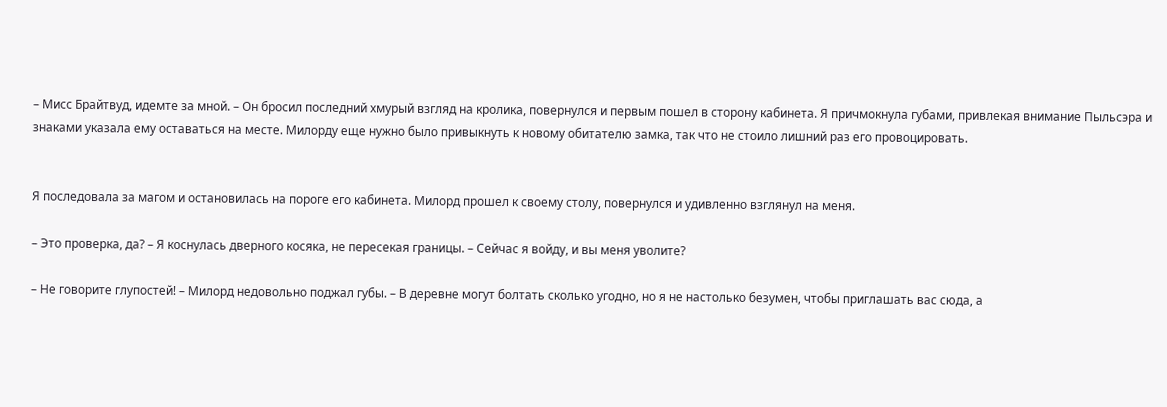– Мисс Брайтвуд, идемте за мной. – Он бросил последний хмурый взгляд на кролика, повернулся и первым пошел в сторону кабинета. Я причмокнула губами, привлекая внимание Пыльсэра и знаками указала ему оставаться на месте. Милорду еще нужно было привыкнуть к новому обитателю замка, так что не стоило лишний раз его провоцировать.


Я последовала за магом и остановилась на пороге его кабинета. Милорд прошел к своему столу, повернулся и удивленно взглянул на меня.

– Это проверка, да? – Я коснулась дверного косяка, не пересекая границы. – Сейчас я войду, и вы меня уволите?

– Не говорите глупостей! – Милорд недовольно поджал губы. – В деревне могут болтать сколько угодно, но я не настолько безумен, чтобы приглашать вас сюда, а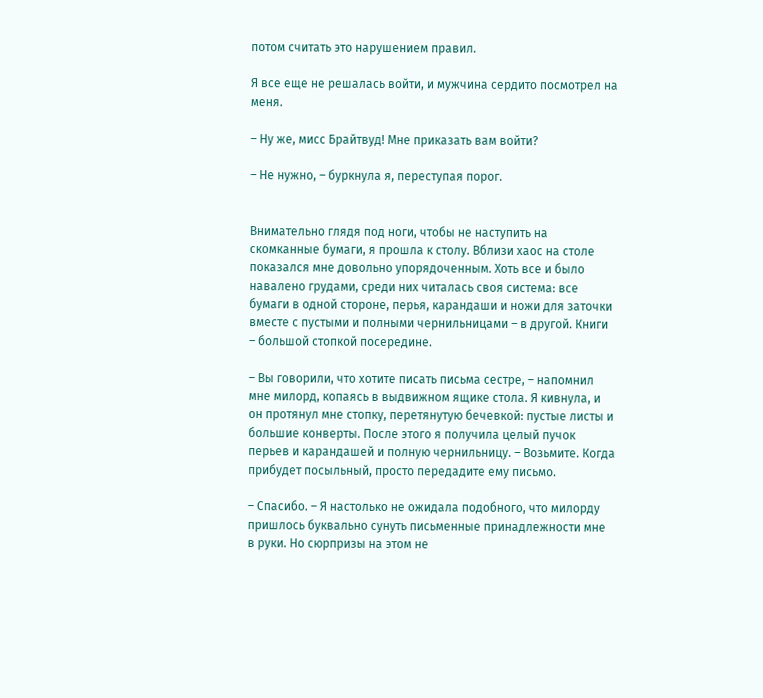потом считать это нарушением правил.

Я все еще не решалась войти, и мужчина сердито посмотрел на меня.

– Ну же, мисс Брайтвуд! Мне приказать вам войти?

– Не нужно, – буркнула я, переступая порог.


Внимательно глядя под ноги, чтобы не наступить на скомканные бумаги, я прошла к столу. Вблизи хаос на столе показался мне довольно упорядоченным. Хоть все и было навалено грудами, среди них читалась своя система: все бумаги в одной стороне, перья, карандаши и ножи для заточки вместе с пустыми и полными чернильницами – в другой. Книги – большой стопкой посередине.

– Вы говорили, что хотите писать письма сестре, – напомнил мне милорд, копаясь в выдвижном ящике стола. Я кивнула, и он протянул мне стопку, перетянутую бечевкой: пустые листы и большие конверты. После этого я получила целый пучок перьев и карандашей и полную чернильницу. – Возьмите. Когда прибудет посыльный, просто передадите ему письмо.

– Спасибо. – Я настолько не ожидала подобного, что милорду пришлось буквально сунуть письменные принадлежности мне в руки. Но сюрпризы на этом не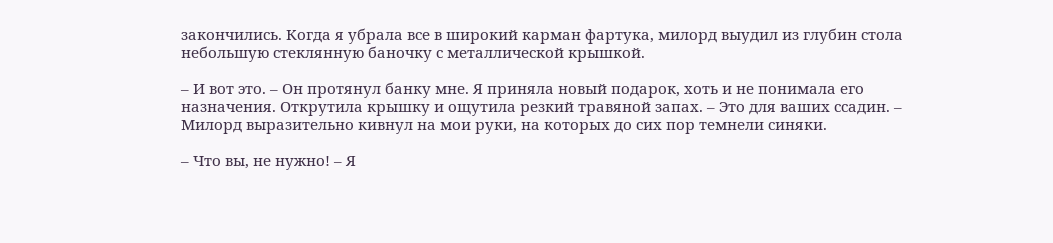закончились. Когда я убрала все в широкий карман фартука, милорд выудил из глубин стола небольшую стеклянную баночку с металлической крышкой.

– И вот это. – Он протянул банку мне. Я приняла новый подарок, хоть и не понимала его назначения. Открутила крышку и ощутила резкий травяной запах. – Это для ваших ссадин. – Милорд выразительно кивнул на мои руки, на которых до сих пор темнели синяки.

– Что вы, не нужно! – Я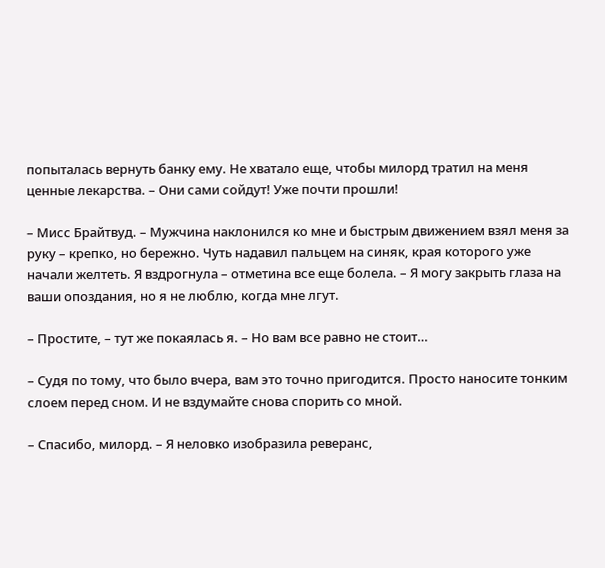попыталась вернуть банку ему. Не хватало еще, чтобы милорд тратил на меня ценные лекарства. – Они сами сойдут! Уже почти прошли!

– Мисс Брайтвуд. – Мужчина наклонился ко мне и быстрым движением взял меня за руку – крепко, но бережно. Чуть надавил пальцем на синяк, края которого уже начали желтеть. Я вздрогнула – отметина все еще болела. – Я могу закрыть глаза на ваши опоздания, но я не люблю, когда мне лгут.

– Простите, – тут же покаялась я. – Но вам все равно не стоит…

– Судя по тому, что было вчера, вам это точно пригодится. Просто наносите тонким слоем перед сном. И не вздумайте снова спорить со мной.

– Спасибо, милорд. – Я неловко изобразила реверанс,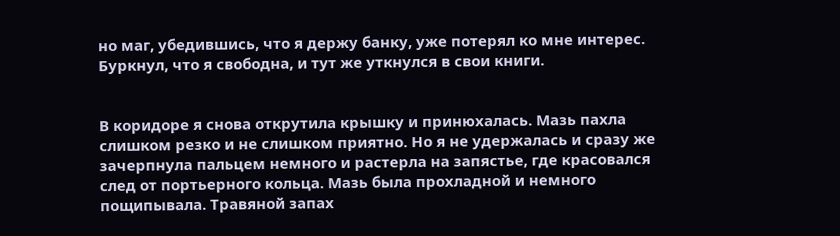но маг, убедившись, что я держу банку, уже потерял ко мне интерес. Буркнул, что я свободна, и тут же уткнулся в свои книги.


В коридоре я снова открутила крышку и принюхалась. Мазь пахла слишком резко и не слишком приятно. Но я не удержалась и сразу же зачерпнула пальцем немного и растерла на запястье, где красовался след от портьерного кольца. Мазь была прохладной и немного пощипывала. Травяной запах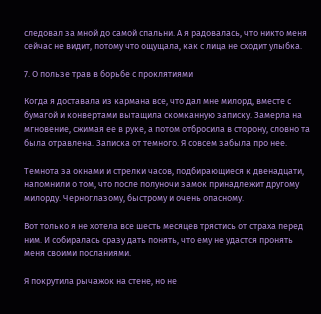следовал за мной до самой спальни. А я радовалась, что никто меня сейчас не видит, потому что ощущала, как с лица не сходит улыбка.

7. О пользе трав в борьбе с проклятиями

Когда я доставала из кармана все, что дал мне милорд, вместе с бумагой и конвертами вытащила скомканную записку. Замерла на мгновение, сжимая ее в руке, а потом отбросила в сторону, словно та была отравлена. Записка от темного. Я совсем забыла про нее.

Темнота за окнами и стрелки часов, подбирающиеся к двенадцати, напомнили о том, что после полуночи замок принадлежит другому милорду. Черноглазому, быстрому и очень опасному.

Вот только я не хотела все шесть месяцев трястись от страха перед ним. И собиралась сразу дать понять, что ему не удастся пронять меня своими посланиями.

Я покрутила рычажок на стене, но не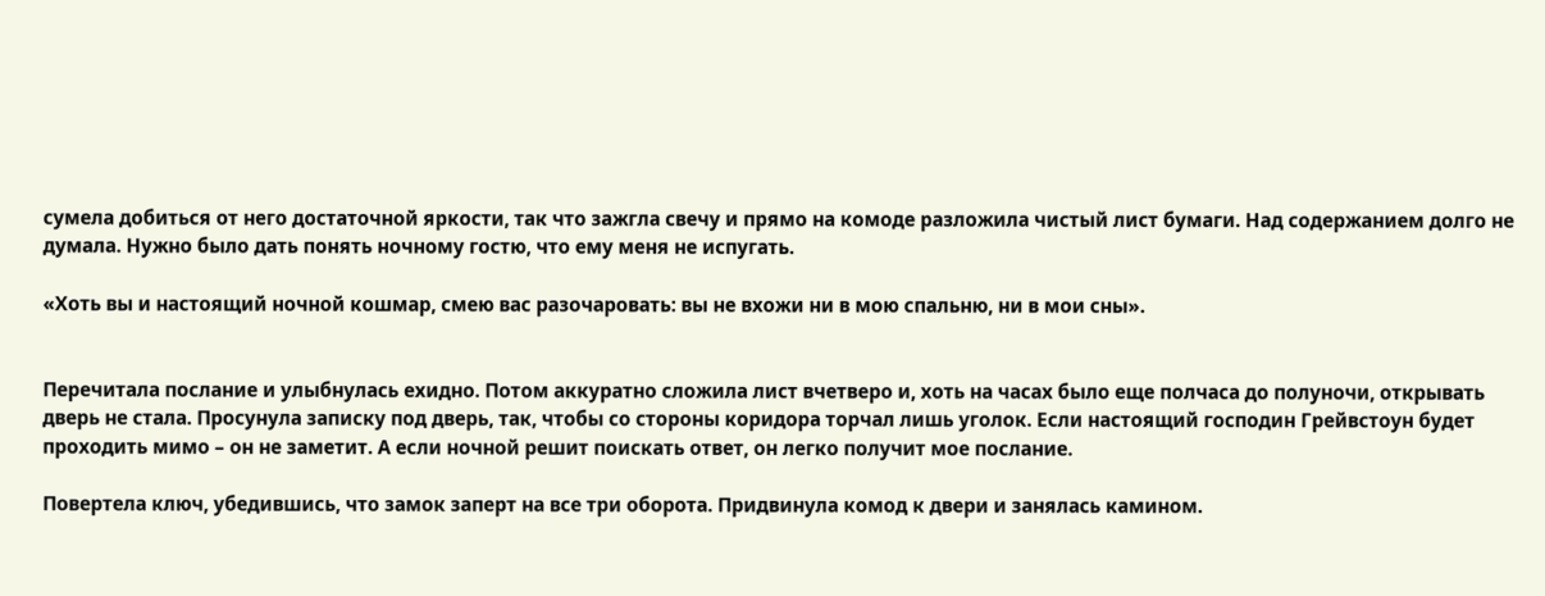сумела добиться от него достаточной яркости, так что зажгла свечу и прямо на комоде разложила чистый лист бумаги. Над содержанием долго не думала. Нужно было дать понять ночному гостю, что ему меня не испугать.

«Хоть вы и настоящий ночной кошмар, смею вас разочаровать: вы не вхожи ни в мою спальню, ни в мои сны».


Перечитала послание и улыбнулась ехидно. Потом аккуратно сложила лист вчетверо и, хоть на часах было еще полчаса до полуночи, открывать дверь не стала. Просунула записку под дверь, так, чтобы со стороны коридора торчал лишь уголок. Если настоящий господин Грейвстоун будет проходить мимо – он не заметит. А если ночной решит поискать ответ, он легко получит мое послание.

Повертела ключ, убедившись, что замок заперт на все три оборота. Придвинула комод к двери и занялась камином.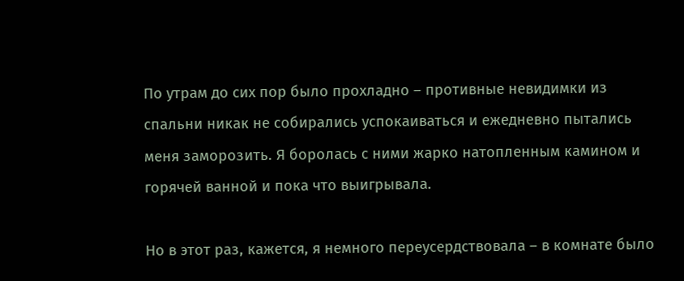По утрам до сих пор было прохладно – противные невидимки из спальни никак не собирались успокаиваться и ежедневно пытались меня заморозить. Я боролась с ними жарко натопленным камином и горячей ванной и пока что выигрывала.

Но в этот раз, кажется, я немного переусердствовала – в комнате было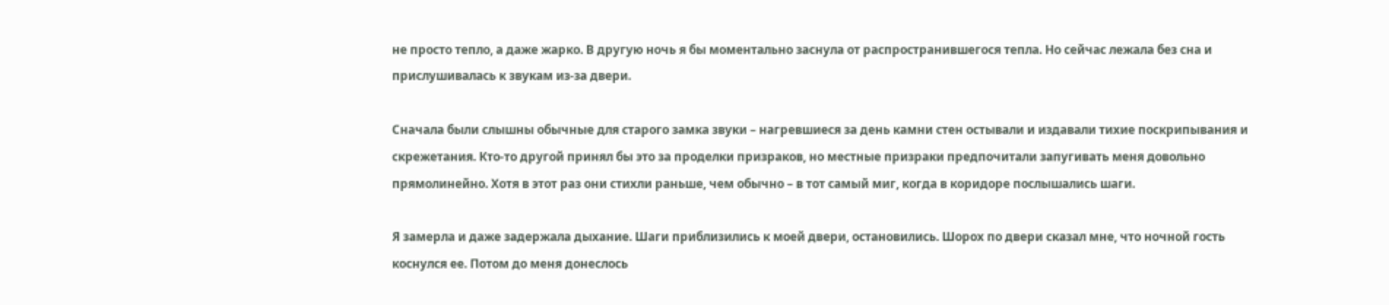не просто тепло, а даже жарко. В другую ночь я бы моментально заснула от распространившегося тепла. Но сейчас лежала без сна и прислушивалась к звукам из-за двери.

Сначала были слышны обычные для старого замка звуки – нагревшиеся за день камни стен остывали и издавали тихие поскрипывания и скрежетания. Кто-то другой принял бы это за проделки призраков, но местные призраки предпочитали запугивать меня довольно прямолинейно. Хотя в этот раз они стихли раньше, чем обычно – в тот самый миг, когда в коридоре послышались шаги.

Я замерла и даже задержала дыхание. Шаги приблизились к моей двери, остановились. Шорох по двери сказал мне, что ночной гость коснулся ее. Потом до меня донеслось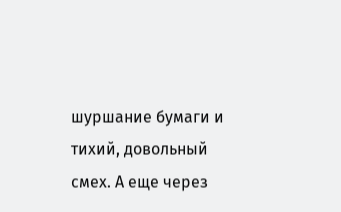шуршание бумаги и тихий, довольный смех. А еще через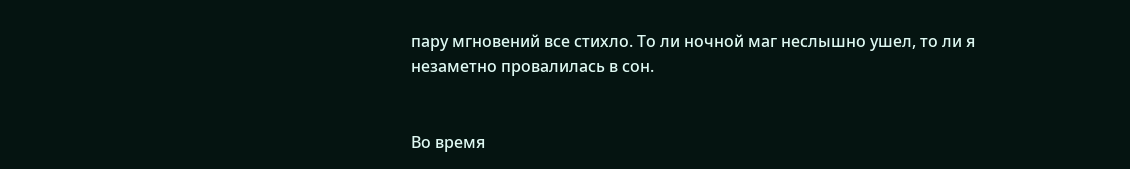пару мгновений все стихло. То ли ночной маг неслышно ушел, то ли я незаметно провалилась в сон.


Во время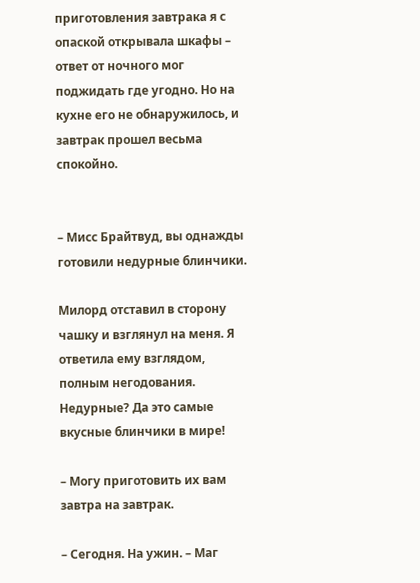приготовления завтрака я с опаской открывала шкафы – ответ от ночного мог поджидать где угодно. Но на кухне его не обнаружилось, и завтрак прошел весьма спокойно.


– Мисс Брайтвуд, вы однажды готовили недурные блинчики.

Милорд отставил в сторону чашку и взглянул на меня. Я ответила ему взглядом, полным негодования. Недурные? Да это самые вкусные блинчики в мире!

– Могу приготовить их вам завтра на завтрак.

– Сегодня. На ужин. – Маг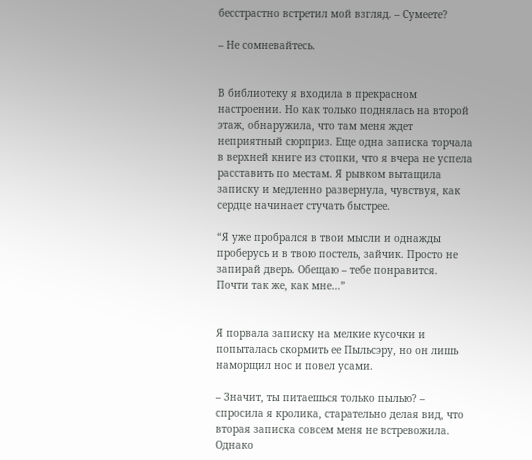бесстрастно встретил мой взгляд. – Сумеете?

– Не сомневайтесь.


В библиотеку я входила в прекрасном настроении. Но как только поднялась на второй этаж, обнаружила, что там меня ждет неприятный сюрприз. Еще одна записка торчала в верхней книге из стопки, что я вчера не успела расставить по местам. Я рывком вытащила записку и медленно развернула, чувствуя, как сердце начинает стучать быстрее.

“Я уже пробрался в твои мысли и однажды проберусь и в твою постель, зайчик. Просто не запирай дверь. Обещаю – тебе понравится. Почти так же, как мне…”


Я порвала записку на мелкие кусочки и попыталась скормить ее Пыльсэру, но он лишь наморщил нос и повел усами.

– Значит, ты питаешься только пылью? – спросила я кролика, старательно делая вид, что вторая записка совсем меня не встревожила. Однако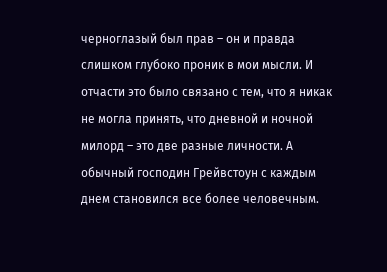черноглазый был прав – он и правда слишком глубоко проник в мои мысли. И отчасти это было связано с тем, что я никак не могла принять, что дневной и ночной милорд – это две разные личности. А обычный господин Грейвстоун с каждым днем становился все более человечным.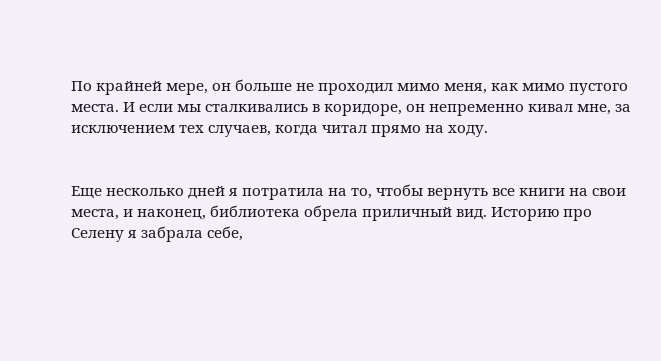По крайней мере, он больше не проходил мимо меня, как мимо пустого места. И если мы сталкивались в коридоре, он непременно кивал мне, за исключением тех случаев, когда читал прямо на ходу.


Еще несколько дней я потратила на то, чтобы вернуть все книги на свои места, и наконец, библиотека обрела приличный вид. Историю про Селену я забрала себе,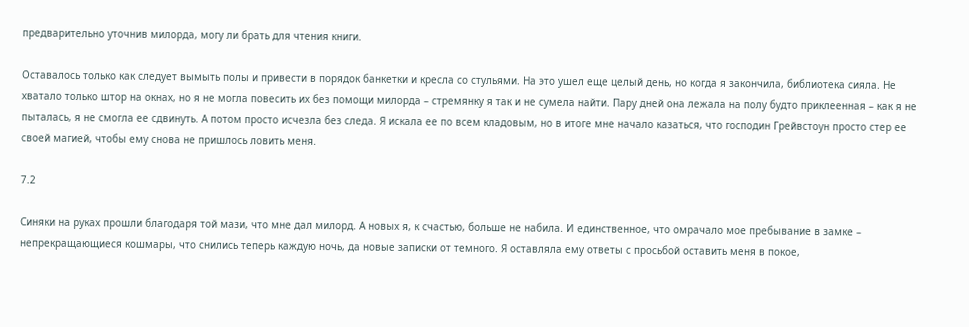предварительно уточнив милорда, могу ли брать для чтения книги.

Оставалось только как следует вымыть полы и привести в порядок банкетки и кресла со стульями. На это ушел еще целый день, но когда я закончила, библиотека сияла. Не хватало только штор на окнах, но я не могла повесить их без помощи милорда – стремянку я так и не сумела найти. Пару дней она лежала на полу будто приклеенная – как я не пыталась, я не смогла ее сдвинуть. А потом просто исчезла без следа. Я искала ее по всем кладовым, но в итоге мне начало казаться, что господин Грейвстоун просто стер ее своей магией, чтобы ему снова не пришлось ловить меня.

7.2

Синяки на руках прошли благодаря той мази, что мне дал милорд. А новых я, к счастью, больше не набила. И единственное, что омрачало мое пребывание в замке – непрекращающиеся кошмары, что снились теперь каждую ночь, да новые записки от темного. Я оставляла ему ответы с просьбой оставить меня в покое,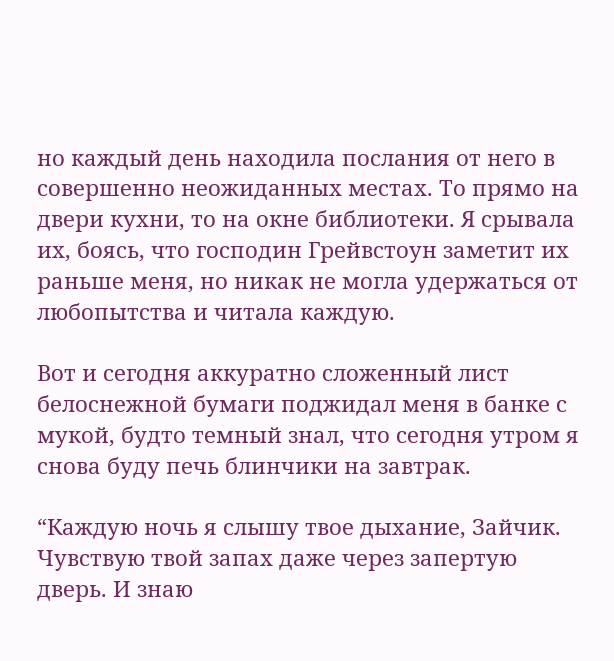но каждый день находила послания от него в совершенно неожиданных местах. То прямо на двери кухни, то на окне библиотеки. Я срывала их, боясь, что господин Грейвстоун заметит их раньше меня, но никак не могла удержаться от любопытства и читала каждую.

Вот и сегодня аккуратно сложенный лист белоснежной бумаги поджидал меня в банке с мукой, будто темный знал, что сегодня утром я снова буду печь блинчики на завтрак.

“Каждую ночь я слышу твое дыхание, Зайчик. Чувствую твой запах даже через запертую дверь. И знаю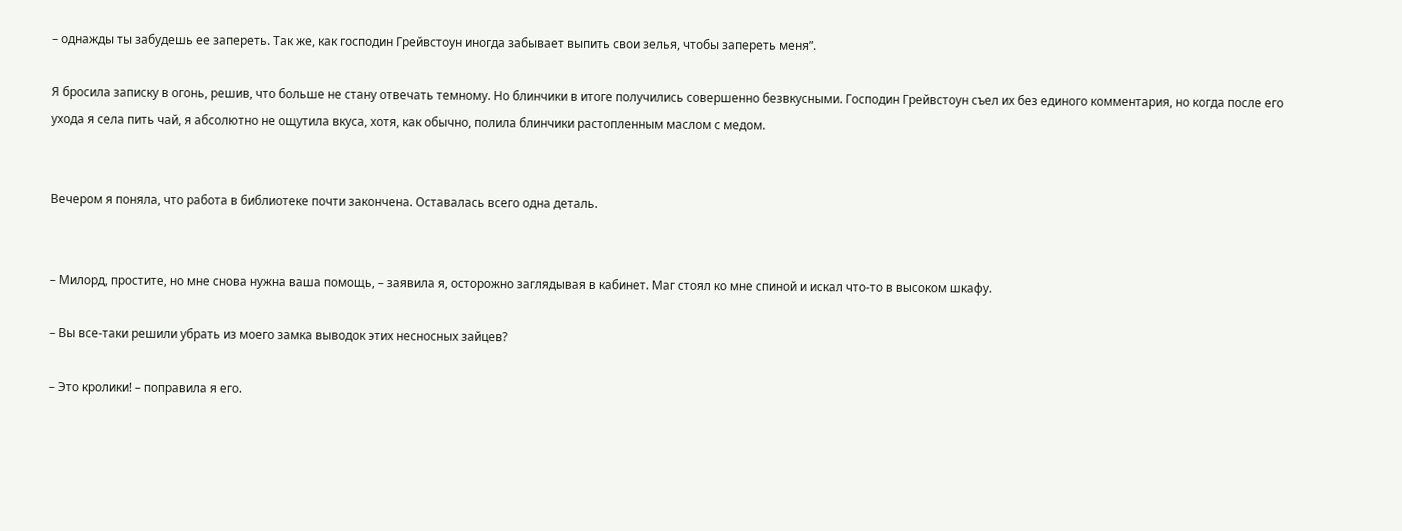– однажды ты забудешь ее запереть. Так же, как господин Грейвстоун иногда забывает выпить свои зелья, чтобы запереть меня”.

Я бросила записку в огонь, решив, что больше не стану отвечать темному. Но блинчики в итоге получились совершенно безвкусными. Господин Грейвстоун съел их без единого комментария, но когда после его ухода я села пить чай, я абсолютно не ощутила вкуса, хотя, как обычно, полила блинчики растопленным маслом с медом.


Вечером я поняла, что работа в библиотеке почти закончена. Оставалась всего одна деталь.


– Милорд, простите, но мне снова нужна ваша помощь, – заявила я, осторожно заглядывая в кабинет. Маг стоял ко мне спиной и искал что-то в высоком шкафу.

– Вы все-таки решили убрать из моего замка выводок этих несносных зайцев?

– Это кролики! – поправила я его.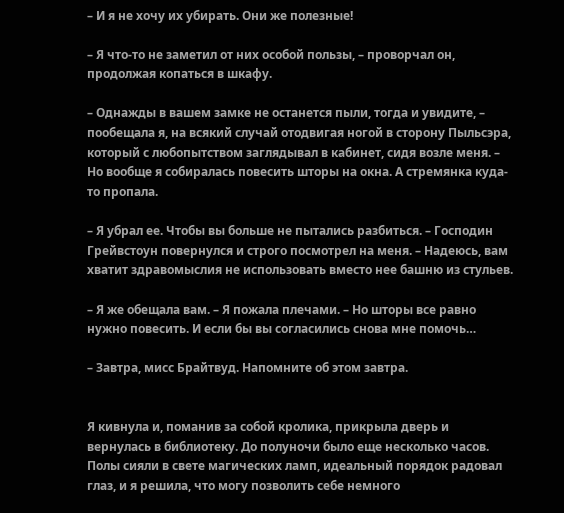– И я не хочу их убирать. Они же полезные!

– Я что-то не заметил от них особой пользы, – проворчал он, продолжая копаться в шкафу.

– Однажды в вашем замке не останется пыли, тогда и увидите, – пообещала я, на всякий случай отодвигая ногой в сторону Пыльсэра, который с любопытством заглядывал в кабинет, сидя возле меня. – Но вообще я собиралась повесить шторы на окна. А стремянка куда-то пропала.

– Я убрал ее. Чтобы вы больше не пытались разбиться. – Господин Грейвстоун повернулся и строго посмотрел на меня. – Надеюсь, вам хватит здравомыслия не использовать вместо нее башню из стульев.

– Я же обещала вам. – Я пожала плечами. – Но шторы все равно нужно повесить. И если бы вы согласились снова мне помочь…

– Завтра, мисс Брайтвуд. Напомните об этом завтра.


Я кивнула и, поманив за собой кролика, прикрыла дверь и вернулась в библиотеку. До полуночи было еще несколько часов. Полы сияли в свете магических ламп, идеальный порядок радовал глаз, и я решила, что могу позволить себе немного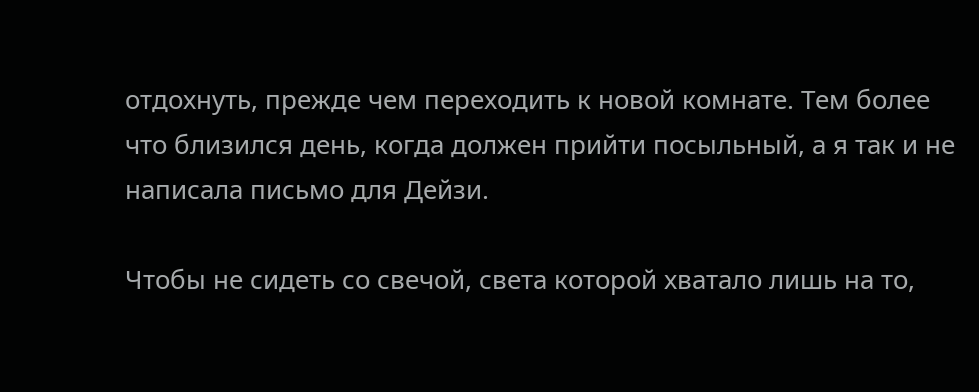отдохнуть, прежде чем переходить к новой комнате. Тем более что близился день, когда должен прийти посыльный, а я так и не написала письмо для Дейзи.

Чтобы не сидеть со свечой, света которой хватало лишь на то,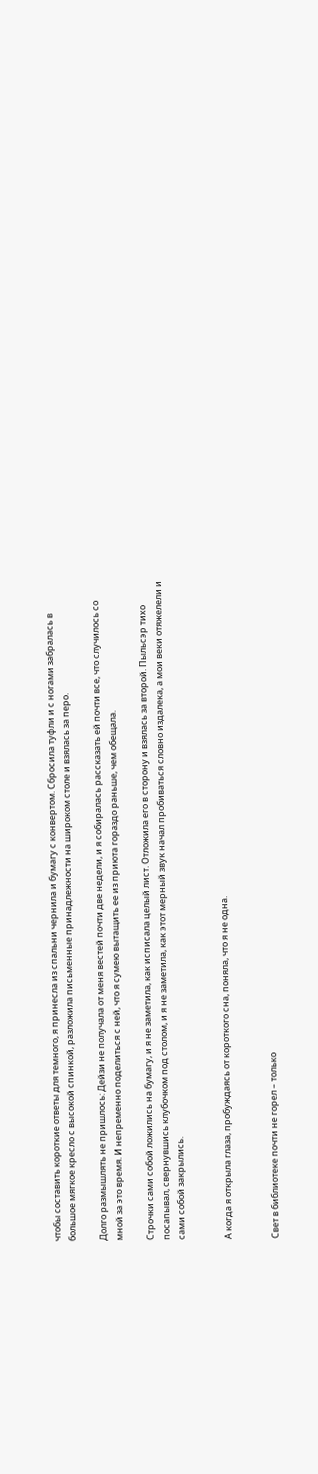чтобы составить короткие ответы для темного, я принесла из спальни чернила и бумагу с конвертом. Сбросила туфли и с ногами забралась в большое мягкое кресло с высокой спинкой, разложила письменные принадлежности на широком столе и взялась за перо.

Долго размышлять не пришлось: Дейзи не получала от меня вестей почти две недели, и я собиралась рассказать ей почти все, что случилось со мной за это время. И непременно поделиться с ней, что я сумею вытащить ее из приюта гораздо раньше, чем обещала.

Строчки сами собой ложились на бумагу, и я не заметила, как исписала целый лист. Отложила его в сторону и взялась за второй. Пыльсэр тихо посапывал, свернувшись клубочком под столом, и я не заметила, как этот мерный звук начал пробиваться словно издалека, а мои веки отяжелели и сами собой закрылись.


А когда я открыла глаза, пробуждаясь от короткого сна, поняла, что я не одна.


Свет в библиотеке почти не горел – только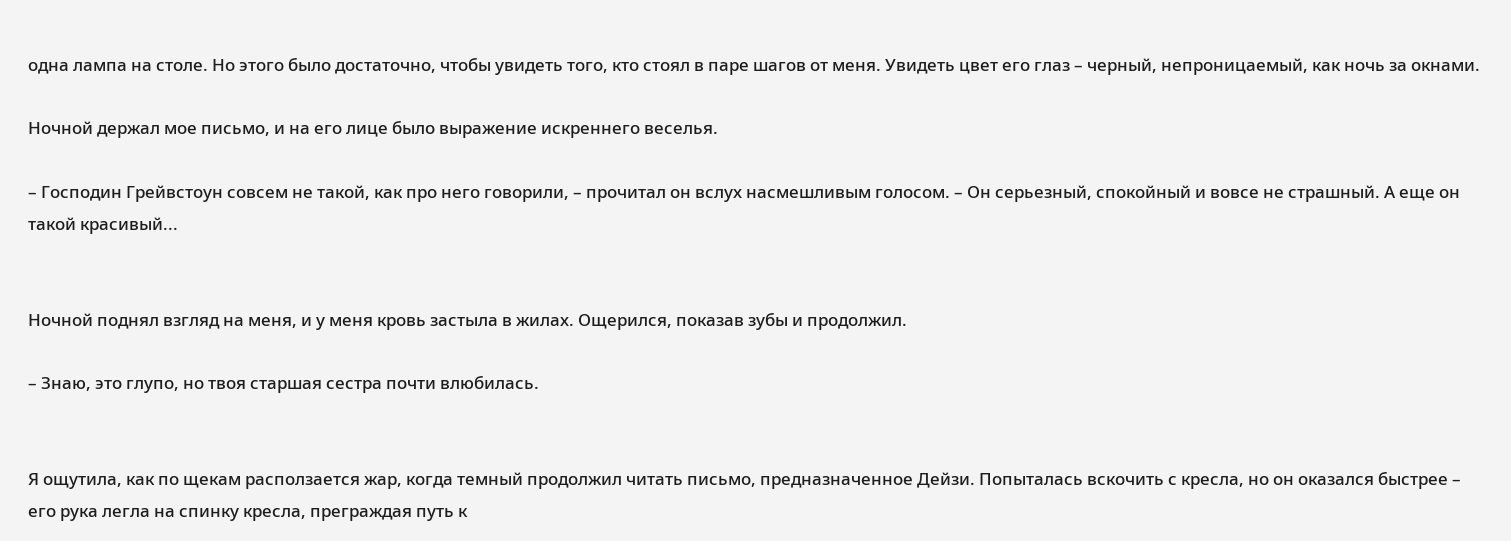одна лампа на столе. Но этого было достаточно, чтобы увидеть того, кто стоял в паре шагов от меня. Увидеть цвет его глаз – черный, непроницаемый, как ночь за окнами.

Ночной держал мое письмо, и на его лице было выражение искреннего веселья.

– Господин Грейвстоун совсем не такой, как про него говорили, – прочитал он вслух насмешливым голосом. – Он серьезный, спокойный и вовсе не страшный. А еще он такой красивый...


Ночной поднял взгляд на меня, и у меня кровь застыла в жилах. Ощерился, показав зубы и продолжил.

– Знаю, это глупо, но твоя старшая сестра почти влюбилась.


Я ощутила, как по щекам расползается жар, когда темный продолжил читать письмо, предназначенное Дейзи. Попыталась вскочить с кресла, но он оказался быстрее – его рука легла на спинку кресла, преграждая путь к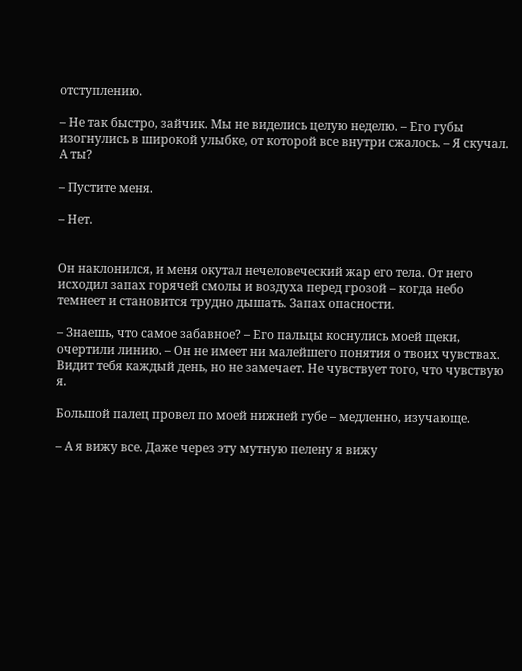отступлению.

– Не так быстро, зайчик. Мы не виделись целую неделю. – Его губы изогнулись в широкой улыбке, от которой все внутри сжалось. – Я скучал. А ты?

– Пустите меня.

– Нет.


Он наклонился, и меня окутал нечеловеческий жар его тела. От него исходил запах горячей смолы и воздуха перед грозой – когда небо темнеет и становится трудно дышать. Запах опасности.

– Знаешь, что самое забавное? – Его пальцы коснулись моей щеки, очертили линию. – Он не имеет ни малейшего понятия о твоих чувствах. Видит тебя каждый день, но не замечает. Не чувствует того, что чувствую я.

Большой палец провел по моей нижней губе – медленно, изучающе.

– А я вижу все. Даже через эту мутную пелену я вижу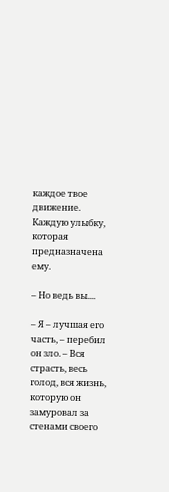каждое твое движение. Каждую улыбку, которая предназначена ему.

– Но ведь вы....

– Я – лучшая его часть, – перебил он зло. – Вся страсть, весь голод, вся жизнь, которую он замуровал за стенами своего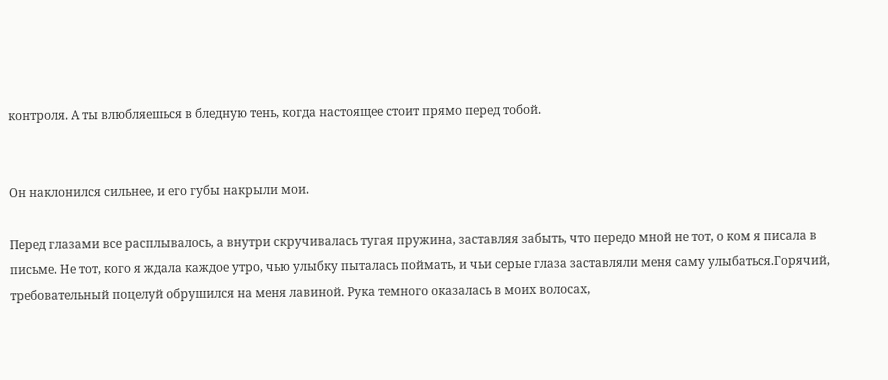контроля. А ты влюбляешься в бледную тень, когда настоящее стоит прямо перед тобой.


Он наклонился сильнее, и его губы накрыли мои.

Перед глазами все расплывалось, а внутри скручивалась тугая пружина, заставляя забыть, что передо мной не тот, о ком я писала в письме. Не тот, кого я ждала каждое утро, чью улыбку пыталась поймать, и чьи серые глаза заставляли меня саму улыбаться.Горячий, требовательный поцелуй обрушился на меня лавиной. Рука темного оказалась в моих волосах,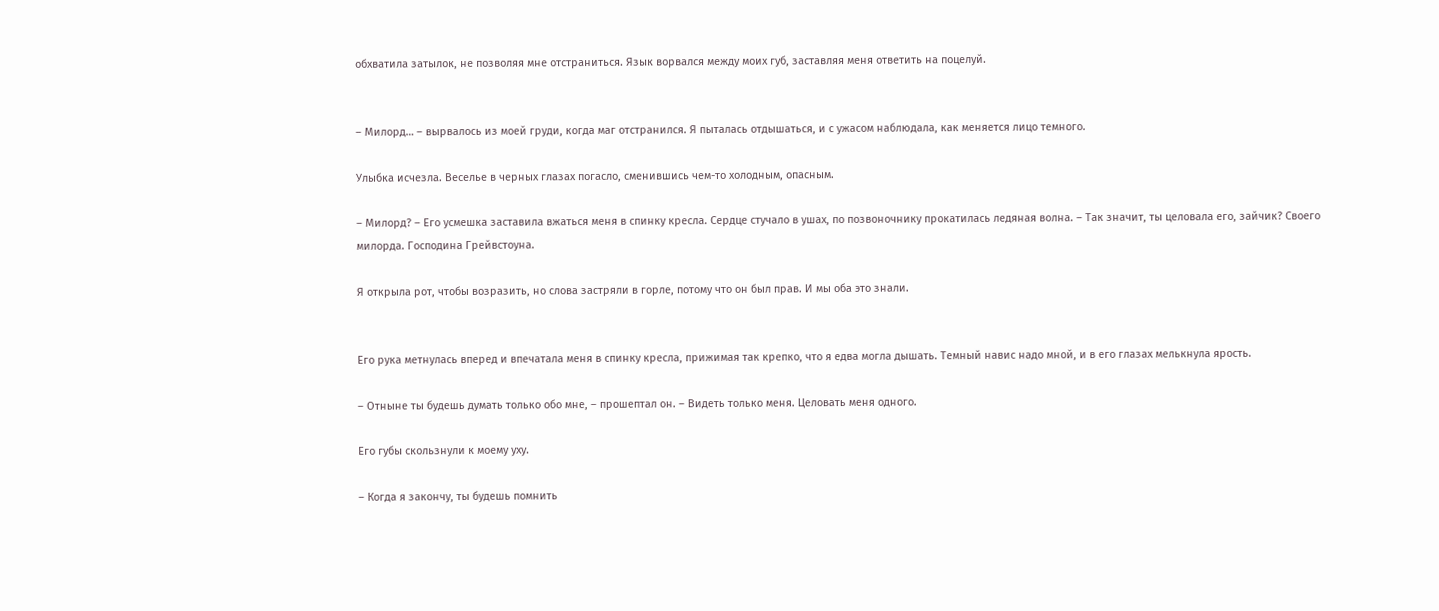обхватила затылок, не позволяя мне отстраниться. Язык ворвался между моих губ, заставляя меня ответить на поцелуй.


– Милорд… – вырвалось из моей груди, когда маг отстранился. Я пыталась отдышаться, и с ужасом наблюдала, как меняется лицо темного.

Улыбка исчезла. Веселье в черных глазах погасло, сменившись чем-то холодным, опасным.

– Милорд? – Его усмешка заставила вжаться меня в спинку кресла. Сердце стучало в ушах, по позвоночнику прокатилась ледяная волна. – Так значит, ты целовала его, зайчик? Своего милорда. Господина Грейвстоуна.

Я открыла рот, чтобы возразить, но слова застряли в горле, потому что он был прав. И мы оба это знали.


Его рука метнулась вперед и впечатала меня в спинку кресла, прижимая так крепко, что я едва могла дышать. Темный навис надо мной, и в его глазах мелькнула ярость.

– Отныне ты будешь думать только обо мне, – прошептал он. – Видеть только меня. Целовать меня одного.

Его губы скользнули к моему уху.

– Когда я закончу, ты будешь помнить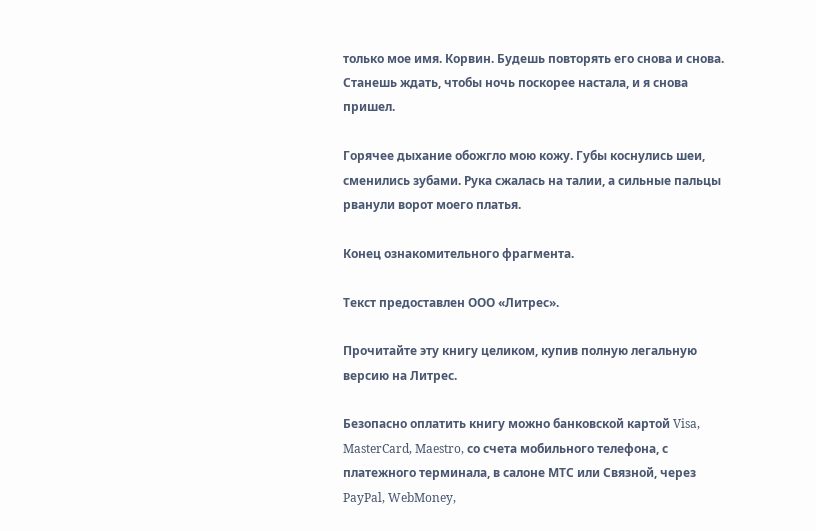только мое имя. Корвин. Будешь повторять его снова и снова. Станешь ждать, чтобы ночь поскорее настала, и я снова пришел.

Горячее дыхание обожгло мою кожу. Губы коснулись шеи, сменились зубами. Рука сжалась на талии, а сильные пальцы рванули ворот моего платья.

Конец ознакомительного фрагмента.

Текст предоставлен ООО «Литрес».

Прочитайте эту книгу целиком, купив полную легальную версию на Литрес.

Безопасно оплатить книгу можно банковской картой Visa, MasterCard, Maestro, со счета мобильного телефона, с платежного терминала, в салоне МТС или Связной, через PayPal, WebMoney,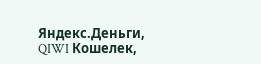Яндекс.Деньги, QIWI Кошелек,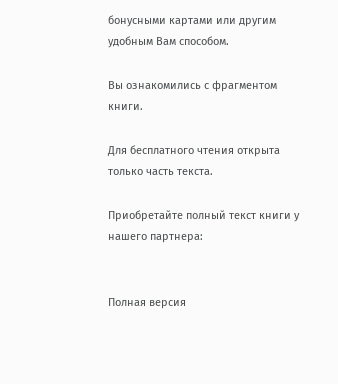бонусными картами или другим удобным Вам способом.

Вы ознакомились с фрагментом книги.

Для бесплатного чтения открыта только часть текста.

Приобретайте полный текст книги у нашего партнера:


Полная версия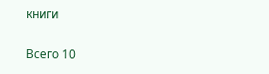книги

Всего 10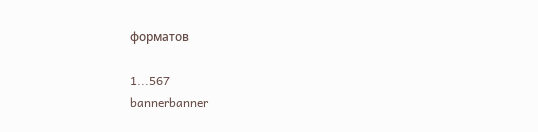форматов

1...567
bannerbanner